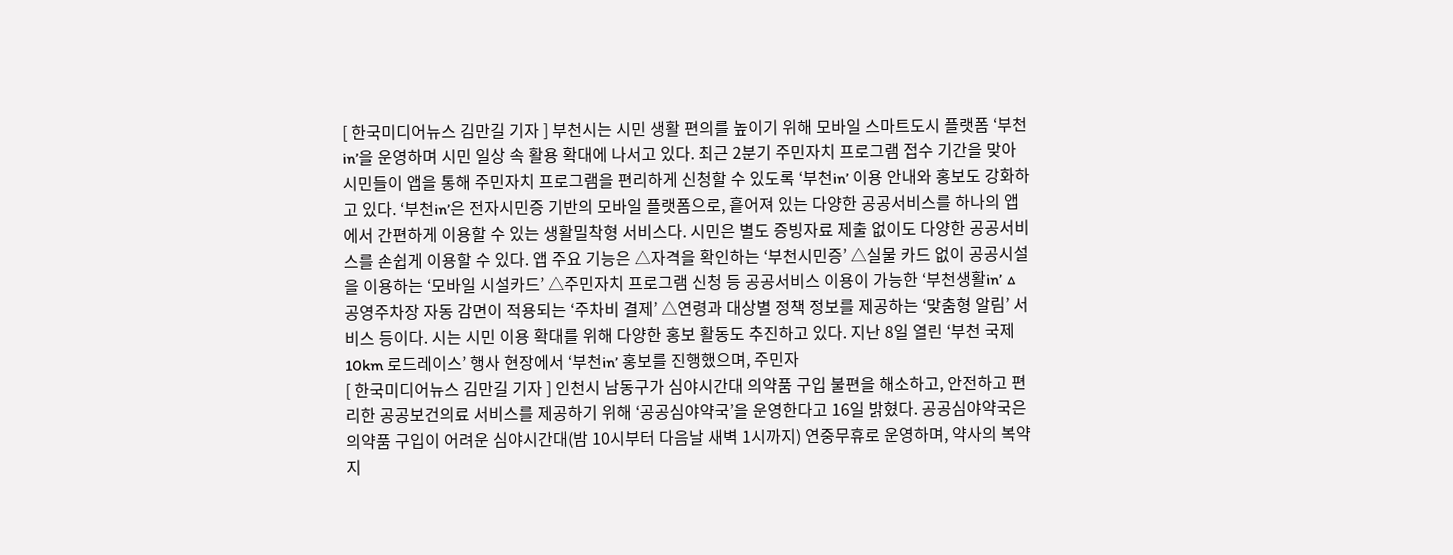[ 한국미디어뉴스 김만길 기자 ] 부천시는 시민 생활 편의를 높이기 위해 모바일 스마트도시 플랫폼 ‘부천in’을 운영하며 시민 일상 속 활용 확대에 나서고 있다. 최근 2분기 주민자치 프로그램 접수 기간을 맞아 시민들이 앱을 통해 주민자치 프로그램을 편리하게 신청할 수 있도록 ‘부천in’ 이용 안내와 홍보도 강화하고 있다. ‘부천in’은 전자시민증 기반의 모바일 플랫폼으로, 흩어져 있는 다양한 공공서비스를 하나의 앱에서 간편하게 이용할 수 있는 생활밀착형 서비스다. 시민은 별도 증빙자료 제출 없이도 다양한 공공서비스를 손쉽게 이용할 수 있다. 앱 주요 기능은 △자격을 확인하는 ‘부천시민증’ △실물 카드 없이 공공시설을 이용하는 ‘모바일 시설카드’ △주민자치 프로그램 신청 등 공공서비스 이용이 가능한 ‘부천생활in’ △공영주차장 자동 감면이 적용되는 ‘주차비 결제’ △연령과 대상별 정책 정보를 제공하는 ‘맞춤형 알림’ 서비스 등이다. 시는 시민 이용 확대를 위해 다양한 홍보 활동도 추진하고 있다. 지난 8일 열린 ‘부천 국제 10km 로드레이스’ 행사 현장에서 ‘부천in’ 홍보를 진행했으며, 주민자
[ 한국미디어뉴스 김만길 기자 ] 인천시 남동구가 심야시간대 의약품 구입 불편을 해소하고, 안전하고 편리한 공공보건의료 서비스를 제공하기 위해 ‘공공심야약국’을 운영한다고 16일 밝혔다. 공공심야약국은 의약품 구입이 어려운 심야시간대(밤 10시부터 다음날 새벽 1시까지) 연중무휴로 운영하며, 약사의 복약지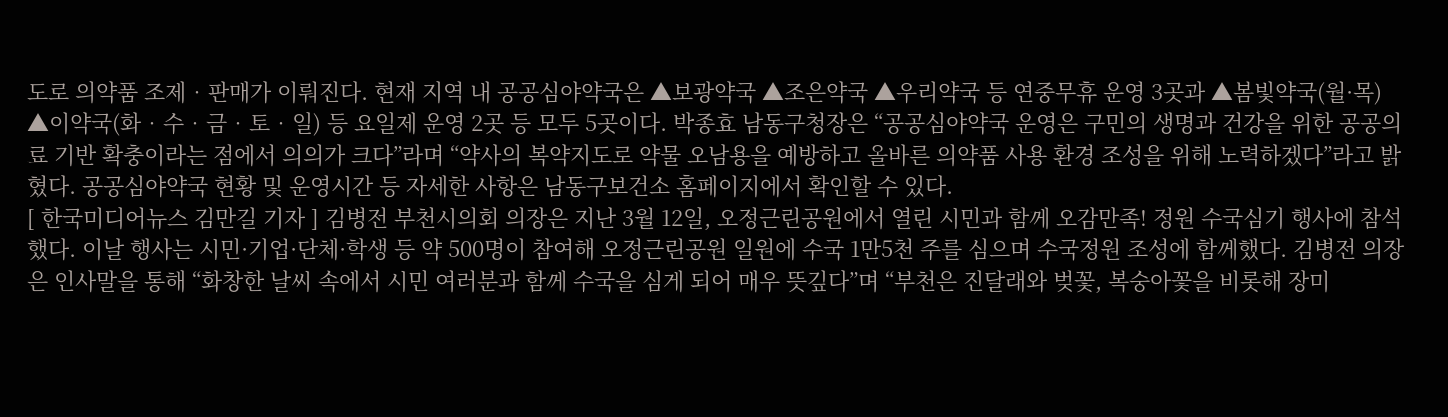도로 의약품 조제‧판매가 이뤄진다. 현재 지역 내 공공심야약국은 ▲보광약국 ▲조은약국 ▲우리약국 등 연중무휴 운영 3곳과 ▲봄빛약국(월·목) ▲이약국(화‧수‧금‧토‧일) 등 요일제 운영 2곳 등 모두 5곳이다. 박종효 남동구청장은 “공공심야약국 운영은 구민의 생명과 건강을 위한 공공의료 기반 확충이라는 점에서 의의가 크다”라며 “약사의 복약지도로 약물 오남용을 예방하고 올바른 의약품 사용 환경 조성을 위해 노력하겠다”라고 밝혔다. 공공심야약국 현황 및 운영시간 등 자세한 사항은 남동구보건소 홈페이지에서 확인할 수 있다.
[ 한국미디어뉴스 김만길 기자 ] 김병전 부천시의회 의장은 지난 3월 12일, 오정근린공원에서 열린 시민과 함께 오감만족! 정원 수국심기 행사에 참석했다. 이날 행사는 시민·기업·단체·학생 등 약 500명이 참여해 오정근린공원 일원에 수국 1만5천 주를 심으며 수국정원 조성에 함께했다. 김병전 의장은 인사말을 통해 “화창한 날씨 속에서 시민 여러분과 함께 수국을 심게 되어 매우 뜻깊다”며 “부천은 진달래와 벚꽃, 복숭아꽃을 비롯해 장미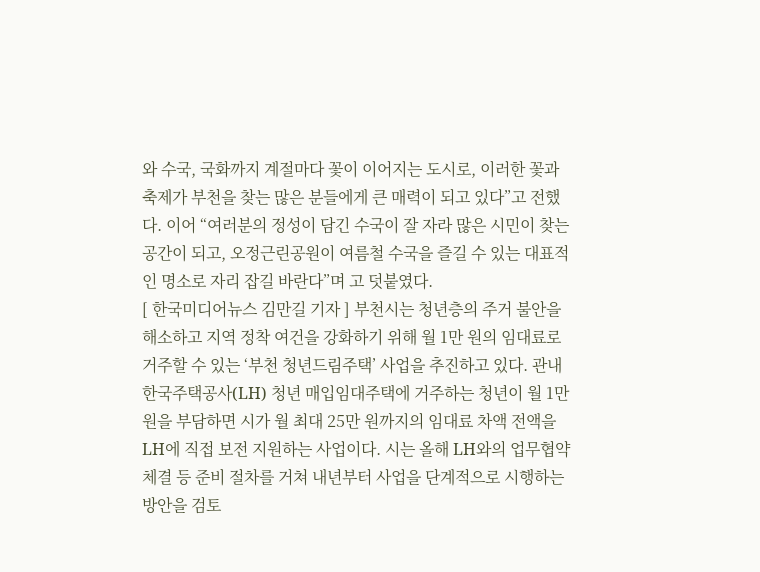와 수국, 국화까지 계절마다 꽃이 이어지는 도시로, 이러한 꽃과 축제가 부천을 찾는 많은 분들에게 큰 매력이 되고 있다”고 전했다. 이어 “여러분의 정성이 담긴 수국이 잘 자라 많은 시민이 찾는 공간이 되고, 오정근린공원이 여름철 수국을 즐길 수 있는 대표적인 명소로 자리 잡길 바란다”며 고 덧붙였다.
[ 한국미디어뉴스 김만길 기자 ] 부천시는 청년층의 주거 불안을 해소하고 지역 정착 여건을 강화하기 위해 월 1만 원의 임대료로 거주할 수 있는 ‘부천 청년드림주택’ 사업을 추진하고 있다. 관내 한국주택공사(LH) 청년 매입임대주택에 거주하는 청년이 월 1만 원을 부담하면 시가 월 최대 25만 원까지의 임대료 차액 전액을 LH에 직접 보전 지원하는 사업이다. 시는 올해 LH와의 업무협약 체결 등 준비 절차를 거쳐 내년부터 사업을 단계적으로 시행하는 방안을 검토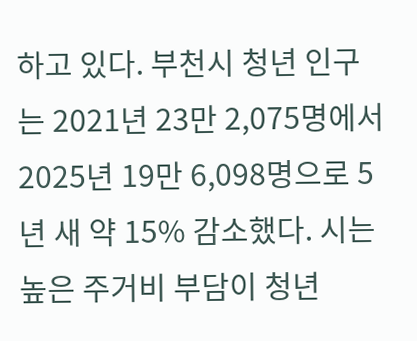하고 있다. 부천시 청년 인구는 2021년 23만 2,075명에서 2025년 19만 6,098명으로 5년 새 약 15% 감소했다. 시는 높은 주거비 부담이 청년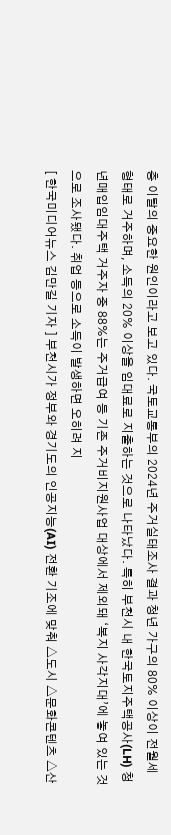층 이탈의 중요한 원인이라고 보고 있다. 국토교통부의 2024년 주거실태조사 결과 청년 가구의 80% 이상이 전월세 형태로 거주하며, 소득의 20% 이상을 임대료로 지출하는 것으로 나타났다. 특히 부천시 내 한국토지주택공사(LH) 청년매입임대주택 거주자 중 88%는 주거급여 등 기존 주거비지원사업 대상에서 제외돼 ‘복지 사각지대’에 놓여 있는 것으로 조사됐다. 취업 등으로 소득이 발생하면 오히려 지
[ 한국미디어뉴스 김만길 기자 ] 부천시가 정부와 경기도의 인공지능(AI) 전환 기조에 맞춰 △도시 △문화콘텐츠 △산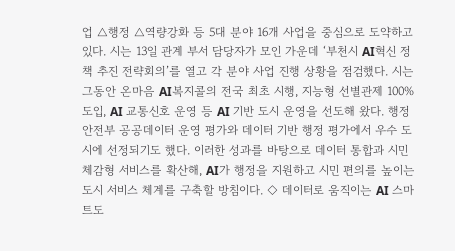업 △행정 △역량강화 등 5대 분야 16개 사업을 중심으로 도약하고 있다. 시는 13일 관계 부서 담당자가 모인 가운데 ‘부천시 AI혁신 정책 추진 전략회의’를 열고 각 분야 사업 진행 상황을 점검했다. 시는 그동안 온마음 AI복지콜의 전국 최초 시행, 지능형 선별관제 100% 도입, AI 교통신호 운영 등 AI 기반 도시 운영을 선도해 왔다. 행정안전부 공공데이터 운영 평가와 데이터 기반 행정 평가에서 우수 도시에 선정되기도 했다. 이러한 성과를 바탕으로 데이터 통합과 시민 체감형 서비스를 확산해, AI가 행정을 지원하고 시민 편의를 높이는 도시 서비스 체계를 구축할 방침이다. ◇ 데이터로 움직이는 AI 스마트도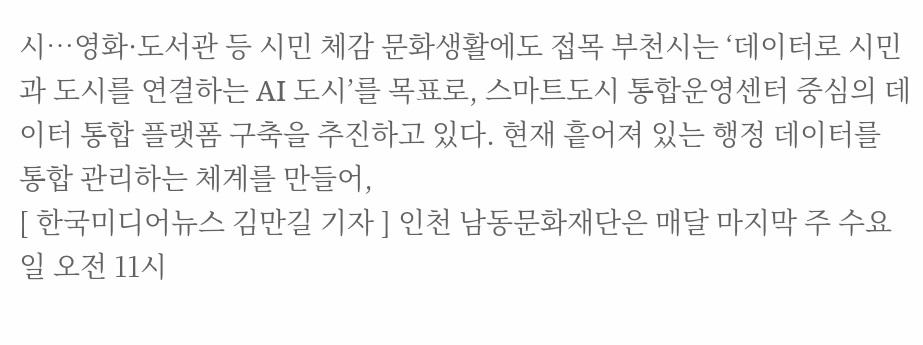시…영화·도서관 등 시민 체감 문화생활에도 접목 부천시는 ‘데이터로 시민과 도시를 연결하는 AI 도시’를 목표로, 스마트도시 통합운영센터 중심의 데이터 통합 플랫폼 구축을 추진하고 있다. 현재 흩어져 있는 행정 데이터를 통합 관리하는 체계를 만들어,
[ 한국미디어뉴스 김만길 기자 ] 인천 남동문화재단은 매달 마지막 주 수요일 오전 11시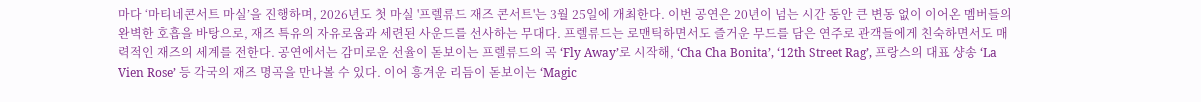마다 ‘마티네콘서트 마실’을 진행하며, 2026년도 첫 마실 '프렐류드 재즈 콘서트'는 3월 25일에 개최한다. 이번 공연은 20년이 넘는 시간 동안 큰 변동 없이 이어온 멤버들의 완벽한 호흡을 바탕으로, 재즈 특유의 자유로움과 세련된 사운드를 선사하는 무대다. 프렐류드는 로맨틱하면서도 즐거운 무드를 담은 연주로 관객들에게 친숙하면서도 매력적인 재즈의 세계를 전한다. 공연에서는 감미로운 선율이 돋보이는 프렐류드의 곡 ‘Fly Away’로 시작해, ‘Cha Cha Bonita’, ‘12th Street Rag’, 프랑스의 대표 샹송 ‘La Vien Rose’ 등 각국의 재즈 명곡을 만나볼 수 있다. 이어 흥겨운 리듬이 돋보이는 ‘Magic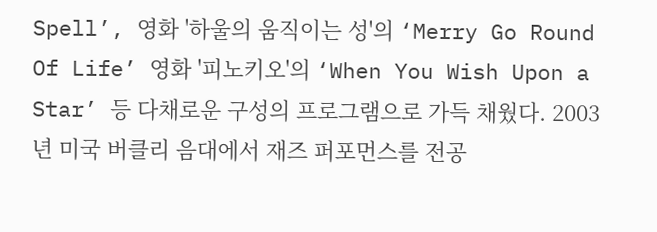Spell’, 영화 '하울의 움직이는 성'의 ‘Merry Go Round Of Life’ 영화 '피노키오'의 ‘When You Wish Upon a Star’ 등 다채로운 구성의 프로그램으로 가득 채웠다. 2003년 미국 버클리 음대에서 재즈 퍼포먼스를 전공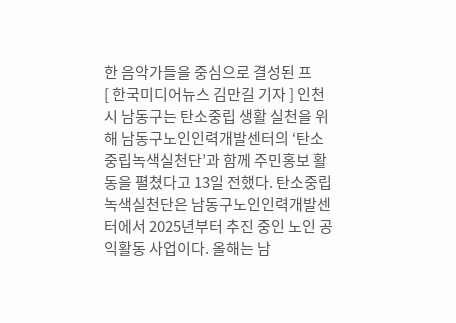한 음악가들을 중심으로 결성된 프
[ 한국미디어뉴스 김만길 기자 ] 인천시 남동구는 탄소중립 생활 실천을 위해 남동구노인인력개발센터의 ‘탄소중립녹색실천단’과 함께 주민홍보 활동을 펼쳤다고 13일 전했다. 탄소중립녹색실천단은 남동구노인인력개발센터에서 2025년부터 추진 중인 노인 공익활동 사업이다. 올해는 남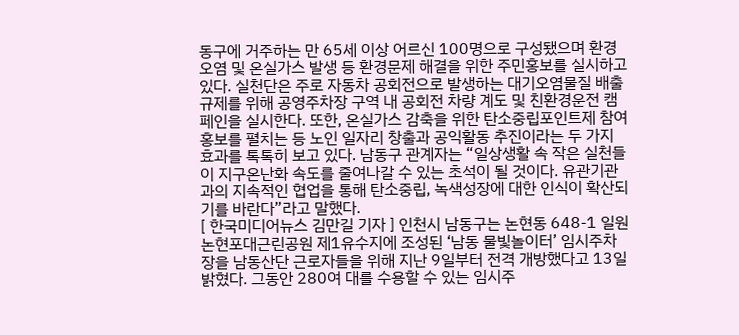동구에 거주하는 만 65세 이상 어르신 100명으로 구성됐으며 환경오염 및 온실가스 발생 등 환경문제 해결을 위한 주민홍보를 실시하고 있다. 실천단은 주로 자동차 공회전으로 발생하는 대기오염물질 배출 규제를 위해 공영주차장 구역 내 공회전 차량 계도 및 친환경운전 캠페인을 실시한다. 또한, 온실가스 감축을 위한 탄소중립포인트제 참여 홍보를 펼치는 등 노인 일자리 창출과 공익활동 추진이라는 두 가지 효과를 톡톡히 보고 있다. 남동구 관계자는 “일상생활 속 작은 실천들이 지구온난화 속도를 줄여나갈 수 있는 초석이 될 것이다. 유관기관과의 지속적인 협업을 통해 탄소중립, 녹색성장에 대한 인식이 확산되기를 바란다”라고 말했다.
[ 한국미디어뉴스 김만길 기자 ] 인천시 남동구는 논현동 648-1 일원 논현포대근린공원 제1유수지에 조성된 ‘남동 물빛놀이터’ 임시주차장을 남동산단 근로자들을 위해 지난 9일부터 전격 개방했다고 13일 밝혔다. 그동안 280여 대를 수용할 수 있는 임시주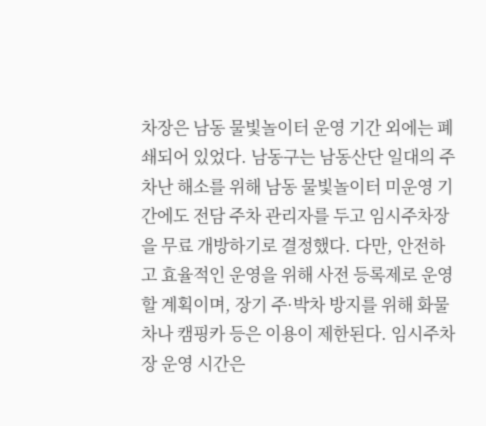차장은 남동 물빛놀이터 운영 기간 외에는 폐쇄되어 있었다. 남동구는 남동산단 일대의 주차난 해소를 위해 남동 물빛놀이터 미운영 기간에도 전담 주차 관리자를 두고 임시주차장을 무료 개방하기로 결정했다. 다만, 안전하고 효율적인 운영을 위해 사전 등록제로 운영할 계획이며, 장기 주·박차 방지를 위해 화물차나 캠핑카 등은 이용이 제한된다. 임시주차장 운영 시간은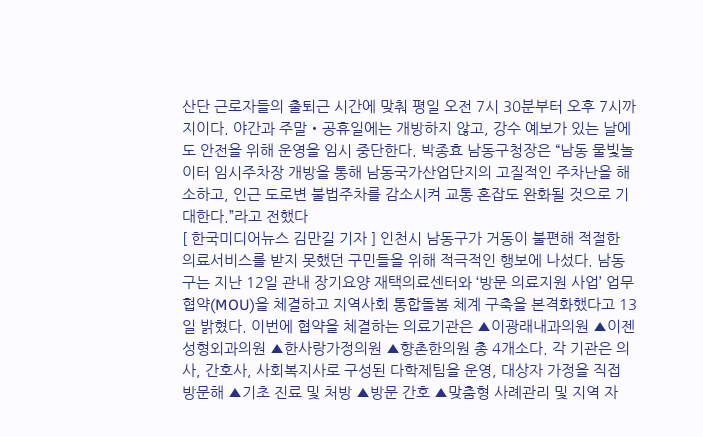산단 근로자들의 출퇴근 시간에 맞춰 평일 오전 7시 30분부터 오후 7시까지이다. 야간과 주말‧공휴일에는 개방하지 않고, 강수 예보가 있는 날에도 안전을 위해 운영을 임시 중단한다. 박종효 남동구청장은 “남동 물빛놀이터 임시주차장 개방을 통해 남동국가산업단지의 고질적인 주차난을 해소하고, 인근 도로변 불법주차를 감소시켜 교통 혼잡도 완화될 것으로 기대한다.”라고 전했다
[ 한국미디어뉴스 김만길 기자 ] 인천시 남동구가 거동이 불편해 적절한 의료서비스를 받지 못했던 구민들을 위해 적극적인 행보에 나섰다. 남동구는 지난 12일 관내 장기요양 재택의료센터와 ‘방문 의료지원 사업’ 업무협약(MOU)을 체결하고 지역사회 통합돌봄 체계 구축을 본격화했다고 13일 밝혔다. 이번에 협약을 체결하는 의료기관은 ▲이광래내과의원 ▲이젠성형외과의원 ▲한사랑가정의원 ▲향촌한의원 총 4개소다. 각 기관은 의사, 간호사, 사회복지사로 구성된 다학제팀을 운영, 대상자 가정을 직접 방문해 ▲기초 진료 및 처방 ▲방문 간호 ▲맞춤형 사례관리 및 지역 자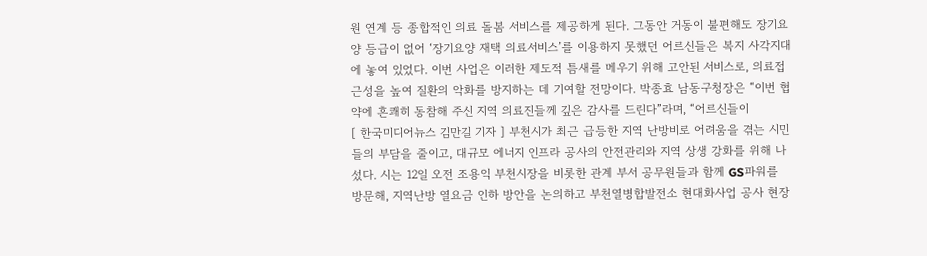원 연계 등 종합적인 의료 돌봄 서비스를 제공하게 된다. 그동안 거동이 불편해도 장기요양 등급이 없어 ‘장기요양 재택 의료서비스’를 이용하지 못했던 어르신들은 복지 사각지대에 놓여 있었다. 이번 사업은 이러한 제도적 틈새를 메우기 위해 고안된 서비스로, 의료접근성을 높여 질환의 악화를 방지하는 데 기여할 전망이다. 박종효 남동구청장은 “이번 협약에 흔쾌히 동참해 주신 지역 의료진들께 깊은 감사를 드린다”라며, “어르신들이
[ 한국미디어뉴스 김만길 기자 ] 부천시가 최근 급등한 지역 난방비로 어려움을 겪는 시민들의 부담을 줄이고, 대규모 에너지 인프라 공사의 안전관리와 지역 상생 강화를 위해 나섰다. 시는 12일 오전 조용익 부천시장을 비롯한 관계 부서 공무원들과 함께 GS파워를 방문해, 지역난방 열요금 인하 방안을 논의하고 부천열병합발전소 현대화사업 공사 현장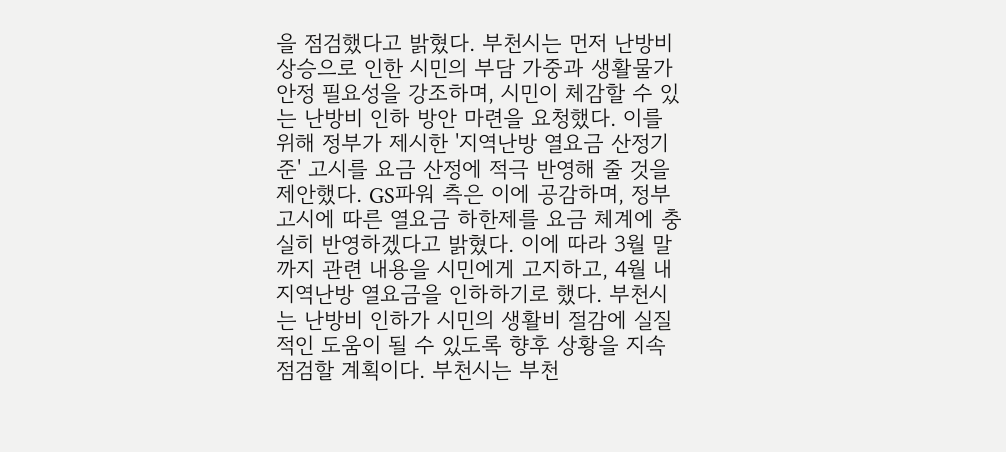을 점검했다고 밝혔다. 부천시는 먼저 난방비 상승으로 인한 시민의 부담 가중과 생활물가 안정 필요성을 강조하며, 시민이 체감할 수 있는 난방비 인하 방안 마련을 요청했다. 이를 위해 정부가 제시한 '지역난방 열요금 산정기준' 고시를 요금 산정에 적극 반영해 줄 것을 제안했다. GS파워 측은 이에 공감하며, 정부 고시에 따른 열요금 하한제를 요금 체계에 충실히 반영하겠다고 밝혔다. 이에 따라 3월 말까지 관련 내용을 시민에게 고지하고, 4월 내 지역난방 열요금을 인하하기로 했다. 부천시는 난방비 인하가 시민의 생활비 절감에 실질적인 도움이 될 수 있도록 향후 상황을 지속 점검할 계획이다. 부천시는 부천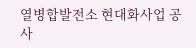열병합발전소 현대화사업 공사